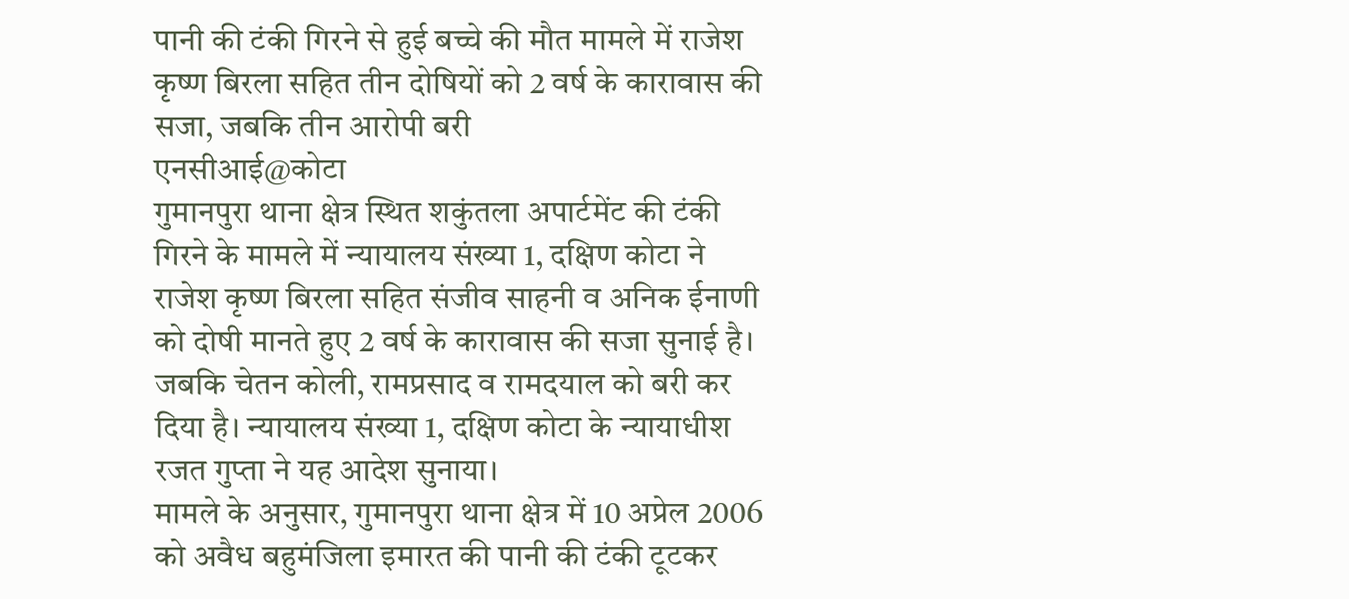पानी की टंकी गिरने से हुई बच्चे की मौत मामले में राजेश कृष्ण बिरला सहित तीन दोषियों को 2 वर्ष के कारावास की सजा, जबकि तीन आरोपी बरी
एनसीआई@कोटा
गुमानपुरा थाना क्षेत्र स्थित शकुंतला अपार्टमेंट की टंकी गिरने के मामले में न्यायालय संख्या 1, दक्षिण कोटा ने राजेश कृष्ण बिरला सहित संजीव साहनी व अनिक ईनाणी को दोषी मानते हुए 2 वर्ष के कारावास की सजा सुनाई है। जबकि चेतन कोली, रामप्रसाद व रामदयाल को बरी कर दिया है। न्यायालय संख्या 1, दक्षिण कोटा के न्यायाधीश रजत गुप्ता ने यह आदेश सुनाया।
मामले के अनुसार, गुमानपुरा थाना क्षेत्र में 10 अप्रेल 2006 को अवैध बहुमंजिला इमारत की पानी की टंकी टूटकर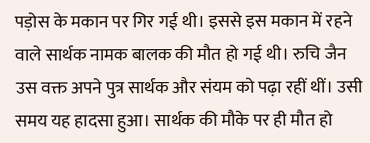पड़ोस के मकान पर गिर गई थी। इससे इस मकान में रहने वाले सार्थक नामक बालक की मौत हो गई थी। रुचि जैन उस वक्त अपने पुत्र सार्थक और संयम को पढ़ा रहीं थीं। उसी समय यह हादसा हुआ। सार्थक की मौके पर ही मौत हो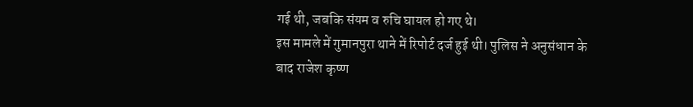गई थी, जबकि संयम व रुचि घायल हो गए थे।
इस मामले में गुमानपुरा थाने में रिपोर्ट दर्ज हुई थी। पुलिस ने अनुसंधान के बाद राजेश कृष्ण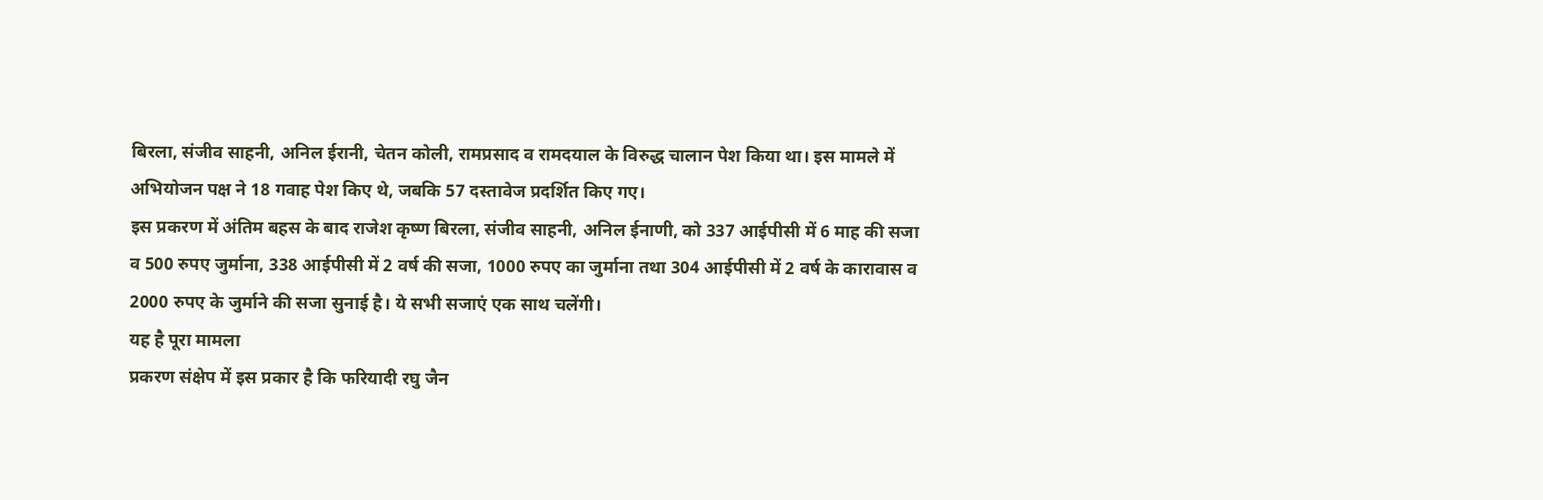बिरला, संजीव साहनी, अनिल ईरानी, चेतन कोली, रामप्रसाद व रामदयाल के विरुद्ध चालान पेश किया था। इस मामले में अभियोजन पक्ष ने 18 गवाह पेश किए थे, जबकि 57 दस्तावेज प्रदर्शित किए गए।
इस प्रकरण में अंतिम बहस के बाद राजेश कृष्ण बिरला, संजीव साहनी, अनिल ईनाणी, को 337 आईपीसी में 6 माह की सजा व 500 रुपए जुर्माना, 338 आईपीसी में 2 वर्ष की सजा, 1000 रुपए का जुर्माना तथा 304 आईपीसी में 2 वर्ष के कारावास व 2000 रुपए के जुर्माने की सजा सुनाई है। ये सभी सजाएं एक साथ चलेंगी।
यह है पूरा मामला
प्रकरण संक्षेप में इस प्रकार है कि फरियादी रघु जैन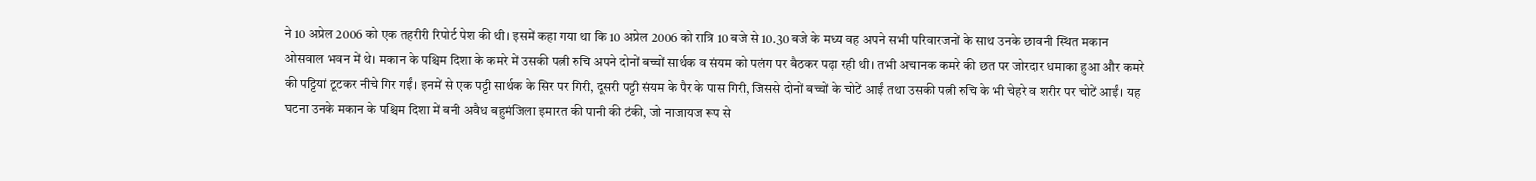ने 10 अप्रेल 2006 को एक तहरीरी रिपोर्ट पेश की थी। इसमें कहा गया था कि 10 अप्रेल 2006 को रात्रि 10 बजे से 10.30 बजे के मध्य वह अपने सभी परिवारजनों के साथ उनके छावनी स्थित मकान ओसवाल भवन में थे। मकान के पश्चिम दिशा के कमरे में उसकी पत्नी रुचि अपने दोनों बच्चों सार्थक व संयम को पलंग पर बैठकर पढ़ा रही थी। तभी अचानक कमरे की छत पर जोरदार धमाका हुआ और कमरे की पट्टियां टूटकर नीचे गिर गईं। इनमें से एक पट्टी सार्थक के सिर पर गिरी, दूसरी पट्टी संयम के पैर के पास गिरी, जिससे दोनों बच्चों के चोटें आईं तथा उसकी पत्नी रुचि के भी चेहरे व शरीर पर चोटें आईं। यह घटना उनके मकान के पश्चिम दिशा में बनी अवैध बहुमंजिला इमारत की पानी की टंकी, जो नाजायज रूप से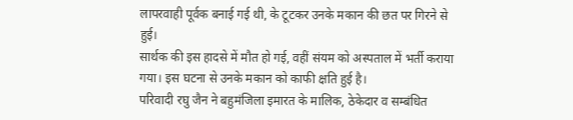लापरवाही पूर्वक बनाई गई थी, के टूटकर उनके मकान की छत पर गिरने से हुई।
सार्थक की इस हादसे में मौत हो गई, वहीं संयम को अस्पताल में भर्ती कराया गया। इस घटना से उनके मकान को काफी क्षति हुई है।
परिवादी रघु जैन ने बहुमंजिला इमारत के मालिक, ठेकेदार व सम्बंधित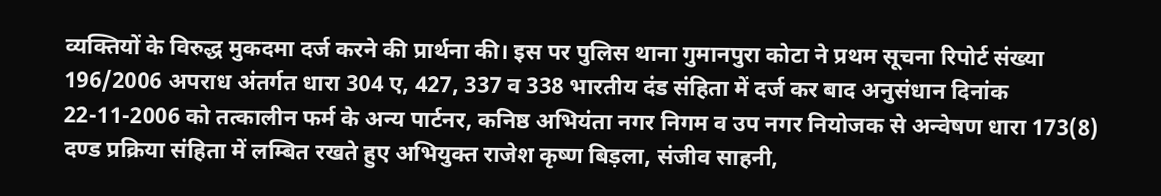व्यक्तियों के विरुद्ध मुकदमा दर्ज करने की प्रार्थना की। इस पर पुलिस थाना गुमानपुरा कोटा ने प्रथम सूचना रिपोर्ट संख्या 196/2006 अपराध अंतर्गत धारा 304 ए, 427, 337 व 338 भारतीय दंड संहिता में दर्ज कर बाद अनुसंधान दिनांक 22-11-2006 को तत्कालीन फर्म के अन्य पार्टनर, कनिष्ठ अभियंता नगर निगम व उप नगर नियोजक से अन्वेषण धारा 173(8) दण्ड प्रक्रिया संहिता में लम्बित रखते हुए अभियुक्त राजेश कृष्ण बिड़ला, संजीव साहनी,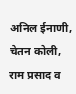अनिल ईनाणी, चेतन कोली, राम प्रसाद व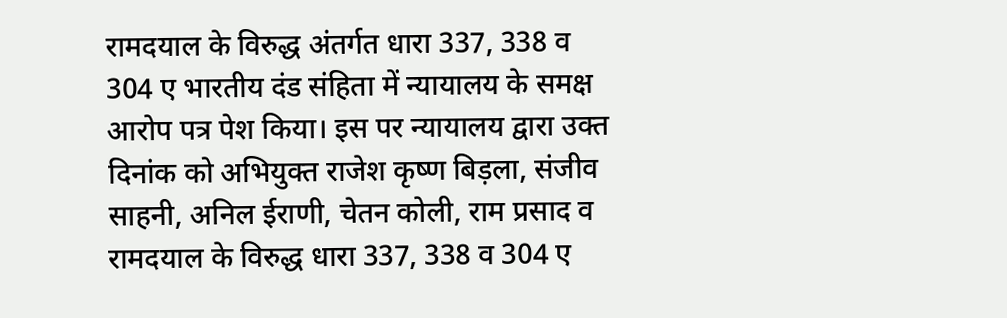रामदयाल के विरुद्ध अंतर्गत धारा 337, 338 व 304 ए भारतीय दंड संहिता में न्यायालय के समक्ष आरोप पत्र पेश किया। इस पर न्यायालय द्वारा उक्त दिनांक को अभियुक्त राजेश कृष्ण बिड़ला, संजीव साहनी, अनिल ईराणी, चेतन कोली, राम प्रसाद व रामदयाल के विरुद्ध धारा 337, 338 व 304 ए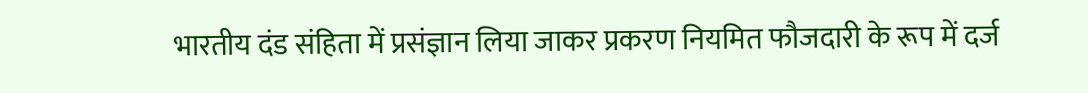भारतीय दंड संहिता में प्रसंज्ञान लिया जाकर प्रकरण नियमित फौजदारी के रूप में दर्ज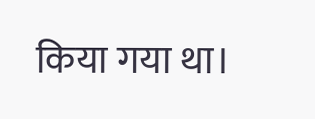किया गया था।